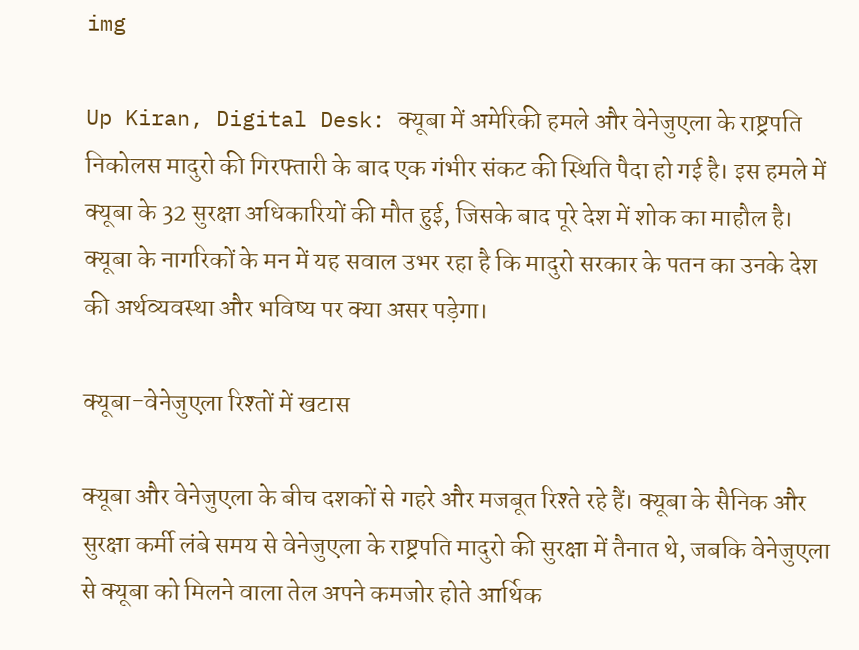img

Up Kiran, Digital Desk: क्यूबा में अमेरिकी हमले और वेनेजुएला के राष्ट्रपति निकोलस मादुरो की गिरफ्तारी के बाद एक गंभीर संकट की स्थिति पैदा हो गई है। इस हमले में क्यूबा के 32 सुरक्षा अधिकारियों की मौत हुई, जिसके बाद पूरे देश में शोक का माहौल है। क्यूबा के नागरिकों के मन में यह सवाल उभर रहा है कि मादुरो सरकार के पतन का उनके देश की अर्थव्यवस्था और भविष्य पर क्या असर पड़ेगा।

क्यूबा-वेनेजुएला रिश्तों में खटास

क्यूबा और वेनेजुएला के बीच दशकों से गहरे और मजबूत रिश्ते रहे हैं। क्यूबा के सैनिक और सुरक्षा कर्मी लंबे समय से वेनेजुएला के राष्ट्रपति मादुरो की सुरक्षा में तैनात थे, जबकि वेनेजुएला से क्यूबा को मिलने वाला तेल अपने कमजोर होते आर्थिक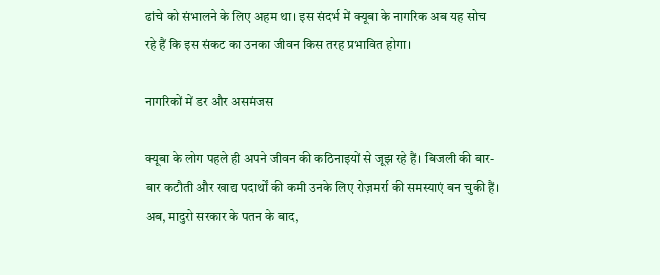ढांचे को संभालने के लिए अहम था। इस संदर्भ में क्यूबा के नागरिक अब यह सोच रहे हैं कि इस संकट का उनका जीवन किस तरह प्रभावित होगा।

नागरिकों में डर और असमंजस

क्यूबा के लोग पहले ही अपने जीवन की कठिनाइयों से जूझ रहे हैं। बिजली की बार-बार कटौती और खाद्य पदार्थों की कमी उनके लिए रोज़मर्रा की समस्याएं बन चुकी हैं। अब, मादुरो सरकार के पतन के बाद,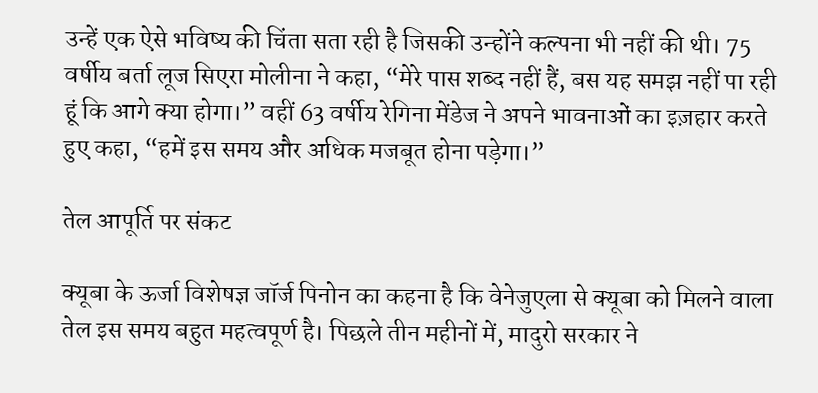उन्हें एक ऐसे भविष्य की चिंता सता रही है जिसकी उन्होंने कल्पना भी नहीं की थी। 75 वर्षीय बर्ता लूज सिएरा मोलीना ने कहा, “मेरे पास शब्द नहीं हैं, बस यह समझ नहीं पा रही हूं कि आगे क्या होगा।” वहीं 63 वर्षीय रेगिना मेंडेज ने अपने भावनाओं का इज़हार करते हुए कहा, “हमें इस समय और अधिक मजबूत होना पड़ेगा।”

तेल आपूर्ति पर संकट

क्यूबा के ऊर्जा विशेषज्ञ जॉर्ज पिनोन का कहना है कि वेनेजुएला से क्यूबा को मिलने वाला तेल इस समय बहुत महत्वपूर्ण है। पिछले तीन महीनों में, मादुरो सरकार ने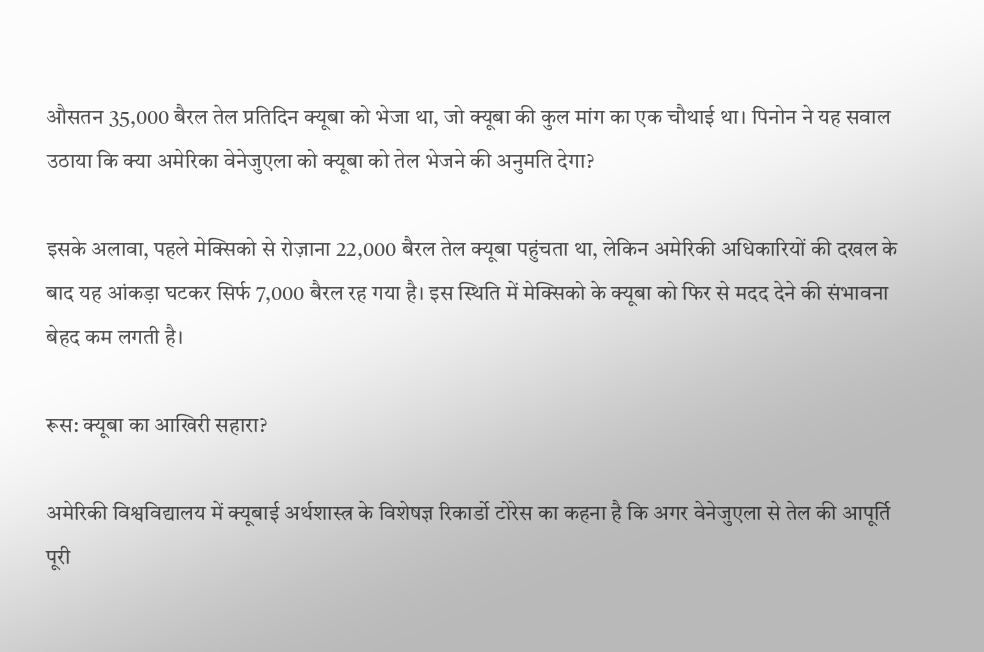औसतन 35,000 बैरल तेल प्रतिदिन क्यूबा को भेजा था, जो क्यूबा की कुल मांग का एक चौथाई था। पिनोन ने यह सवाल उठाया कि क्या अमेरिका वेनेजुएला को क्यूबा को तेल भेजने की अनुमति देगा?

इसके अलावा, पहले मेक्सिको से रोज़ाना 22,000 बैरल तेल क्यूबा पहुंचता था, लेकिन अमेरिकी अधिकारियों की दखल के बाद यह आंकड़ा घटकर सिर्फ 7,000 बैरल रह गया है। इस स्थिति में मेक्सिको के क्यूबा को फिर से मदद देने की संभावना बेहद कम लगती है।

रूस: क्यूबा का आखिरी सहारा?

अमेरिकी विश्वविद्यालय में क्यूबाई अर्थशास्त्र के विशेषज्ञ रिकार्डो टोरेस का कहना है कि अगर वेनेजुएला से तेल की आपूर्ति पूरी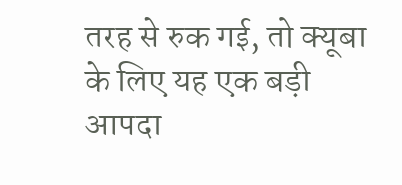तरह से रुक गई, तो क्यूबा के लिए यह एक बड़ी आपदा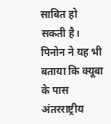साबित हो सकती है। पिनोन ने यह भी बताया कि क्यूबा के पास अंतरराष्ट्रीय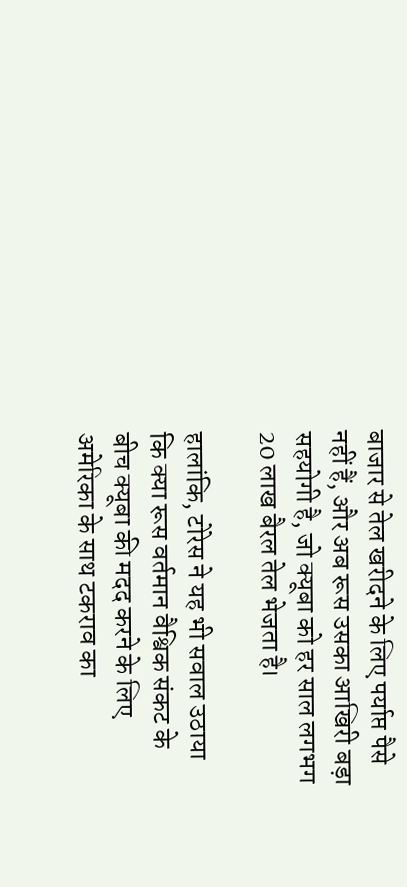बाजार से तेल खरीदने के लिए पर्याप्त पैसे नहीं हैं, और अब रूस उसका आखिरी बड़ा सहयोगी है, जो क्यूबा को हर साल लगभग 20 लाख बैरल तेल भेजता है।

हालांकि, टोरेस ने यह भी सवाल उठाया कि क्या रूस वर्तमान वैश्विक संकट के बीच क्यूबा की मदद करने के लिए अमेरिका के साथ टकराव का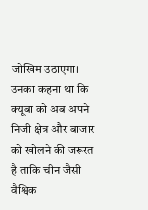जोखिम उठाएगा। उनका कहना था कि क्यूबा को अब अपने निजी क्षेत्र और बाजार को खोलने की जरूरत है ताकि चीन जैसी वैश्विक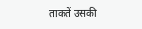ताकतें उसकी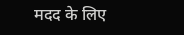मदद के लिए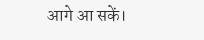आगे आ सकें।